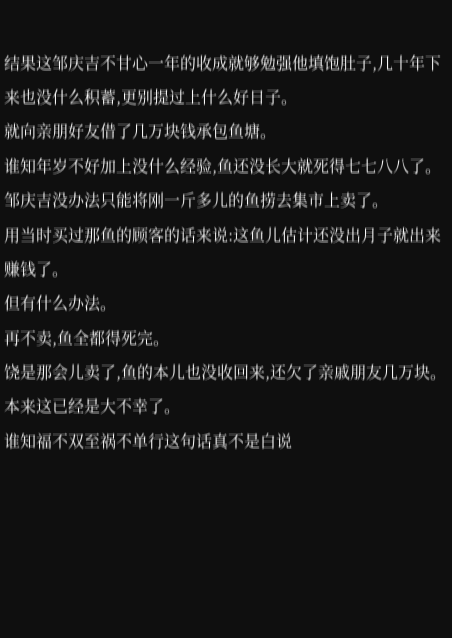结果这邹庆吉不甘心一年的收成就够勉强他填饱肚子,几十年下来也没什么积蓄,更别提过上什么好日子。
就向亲朋好友借了几万块钱承包鱼塘。
谁知年岁不好加上没什么经验,鱼还没长大就死得七七八八了。
邹庆吉没办法只能将刚一斤多儿的鱼捞去集市上卖了。
用当时买过那鱼的顾客的话来说:这鱼儿估计还没出月子就出来赚钱了。
但有什么办法。
再不卖,鱼全都得死完。
饶是那会儿卖了,鱼的本儿也没收回来,还欠了亲戚朋友几万块。
本来这已经是大不幸了。
谁知福不双至祸不单行这句话真不是白说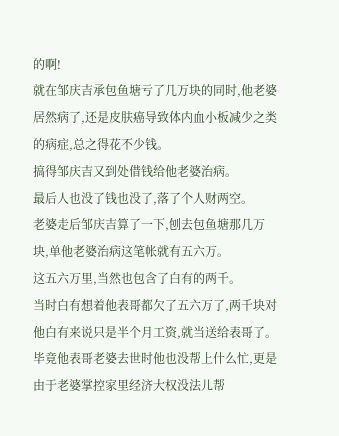的啊!
就在邹庆吉承包鱼塘亏了几万块的同时,他老婆居然病了,还是皮肤癌导致体内血小板减少之类的病症,总之得花不少钱。
搞得邹庆吉又到处借钱给他老婆治病。
最后人也没了钱也没了,落了个人财两空。
老婆走后邹庆吉算了一下,刨去包鱼塘那几万块,单他老婆治病这笔帐就有五六万。
这五六万里,当然也包含了白有的两千。
当时白有想着他表哥都欠了五六万了,两千块对他白有来说只是半个月工资,就当送给表哥了。
毕竟他表哥老婆去世时他也没帮上什么忙,更是由于老婆掌控家里经济大权没法儿帮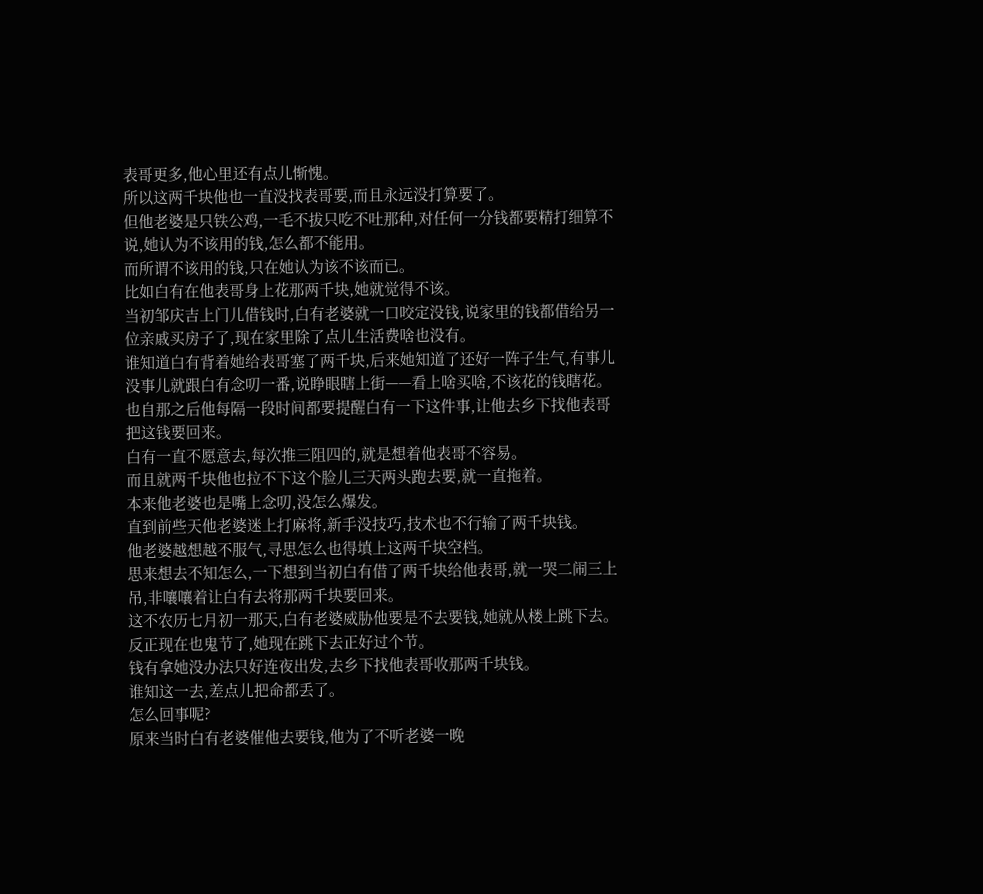表哥更多,他心里还有点儿惭愧。
所以这两千块他也一直没找表哥要,而且永远没打算要了。
但他老婆是只铁公鸡,一毛不拔只吃不吐那种,对任何一分钱都要精打细算不说,她认为不该用的钱,怎么都不能用。
而所谓不该用的钱,只在她认为该不该而已。
比如白有在他表哥身上花那两千块,她就觉得不该。
当初邹庆吉上门儿借钱时,白有老婆就一口咬定没钱,说家里的钱都借给另一位亲戚买房子了,现在家里除了点儿生活费啥也没有。
谁知道白有背着她给表哥塞了两千块,后来她知道了还好一阵子生气,有事儿没事儿就跟白有念叨一番,说睁眼瞎上街——看上啥买啥,不该花的钱瞎花。
也自那之后他每隔一段时间都要提醒白有一下这件事,让他去乡下找他表哥把这钱要回来。
白有一直不愿意去,每次推三阻四的,就是想着他表哥不容易。
而且就两千块他也拉不下这个脸儿三天两头跑去要,就一直拖着。
本来他老婆也是嘴上念叨,没怎么爆发。
直到前些天他老婆迷上打麻将,新手没技巧,技术也不行输了两千块钱。
他老婆越想越不服气,寻思怎么也得填上这两千块空档。
思来想去不知怎么,一下想到当初白有借了两千块给他表哥,就一哭二闹三上吊,非嚷嚷着让白有去将那两千块要回来。
这不农历七月初一那天,白有老婆威胁他要是不去要钱,她就从楼上跳下去。
反正现在也鬼节了,她现在跳下去正好过个节。
钱有拿她没办法只好连夜出发,去乡下找他表哥收那两千块钱。
谁知这一去,差点儿把命都丢了。
怎么回事呢?
原来当时白有老婆催他去要钱,他为了不听老婆一晚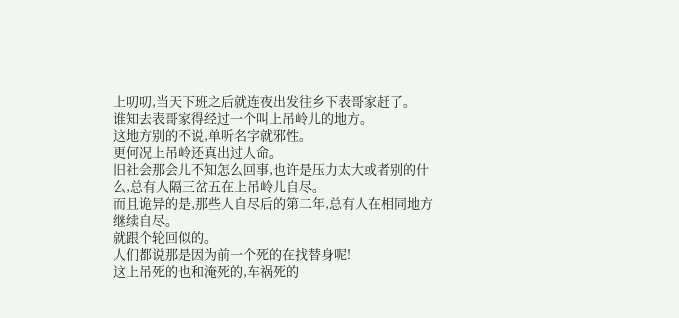上叨叨,当天下班之后就连夜出发往乡下表哥家赶了。
谁知去表哥家得经过一个叫上吊岭儿的地方。
这地方别的不说,单听名字就邪性。
更何况上吊岭还真出过人命。
旧社会那会儿不知怎么回事,也许是压力太大或者别的什么,总有人隔三岔五在上吊岭儿自尽。
而且诡异的是,那些人自尽后的第二年,总有人在相同地方继续自尽。
就跟个轮回似的。
人们都说那是因为前一个死的在找替身呢!
这上吊死的也和淹死的,车祸死的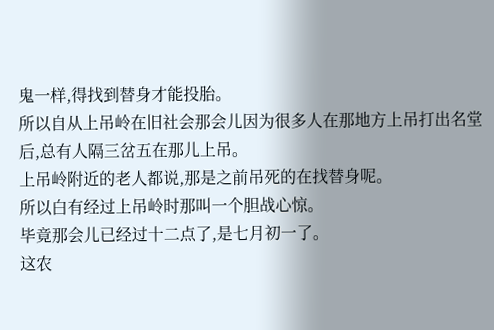鬼一样,得找到替身才能投胎。
所以自从上吊岭在旧社会那会儿因为很多人在那地方上吊打出名堂后,总有人隔三岔五在那儿上吊。
上吊岭附近的老人都说,那是之前吊死的在找替身呢。
所以白有经过上吊岭时那叫一个胆战心惊。
毕竟那会儿已经过十二点了,是七月初一了。
这农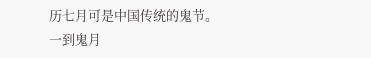历七月可是中国传统的鬼节。
一到鬼月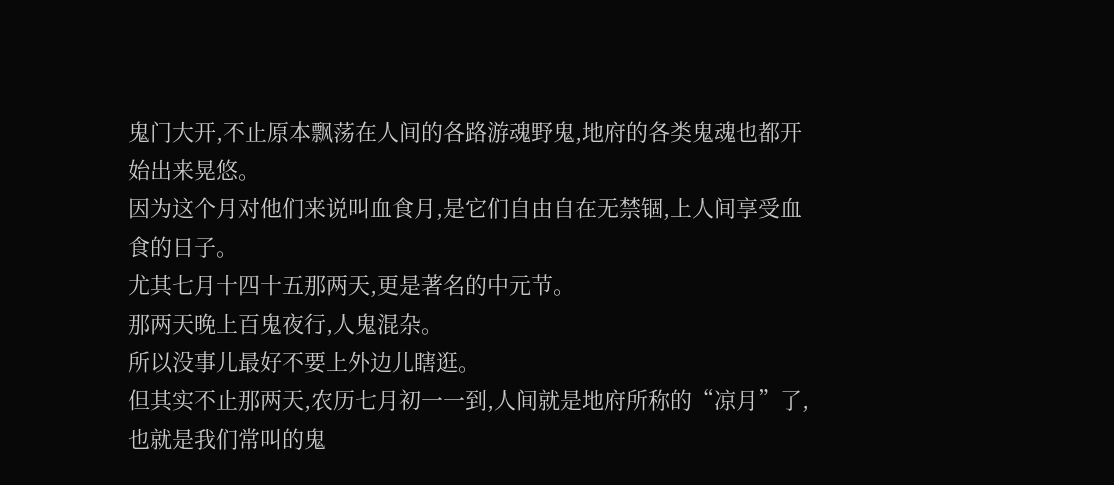鬼门大开,不止原本飘荡在人间的各路游魂野鬼,地府的各类鬼魂也都开始出来晃悠。
因为这个月对他们来说叫血食月,是它们自由自在无禁锢,上人间享受血食的日子。
尤其七月十四十五那两天,更是著名的中元节。
那两天晚上百鬼夜行,人鬼混杂。
所以没事儿最好不要上外边儿瞎逛。
但其实不止那两天,农历七月初一一到,人间就是地府所称的“凉月”了,也就是我们常叫的鬼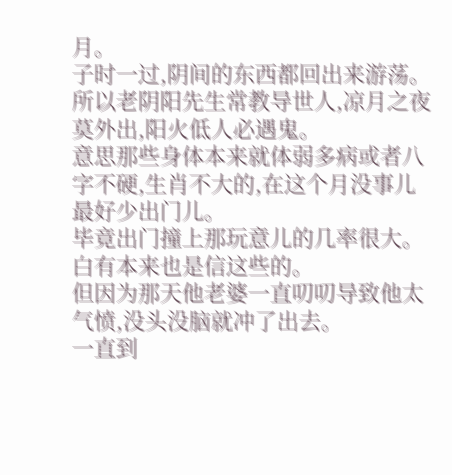月。
子时一过,阴间的东西都回出来游荡。
所以老阴阳先生常教导世人,凉月之夜莫外出,阳火低人必遇鬼。
意思那些身体本来就体弱多病或者八字不硬,生肖不大的,在这个月没事儿最好少出门儿。
毕竟出门撞上那玩意儿的几率很大。
白有本来也是信这些的。
但因为那天他老婆一直叨叨导致他太气愤,没头没脑就冲了出去。
一直到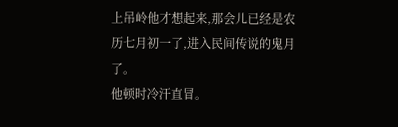上吊岭他才想起来,那会儿已经是农历七月初一了,进入民间传说的鬼月了。
他顿时冷汗直冒。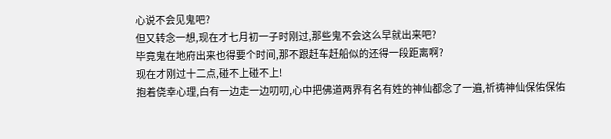心说不会见鬼吧?
但又转念一想,现在才七月初一子时刚过,那些鬼不会这么早就出来吧?
毕竟鬼在地府出来也得要个时间,那不跟赶车赶船似的还得一段距离啊?
现在才刚过十二点,碰不上碰不上!
抱着侥幸心理,白有一边走一边叨叨,心中把佛道两界有名有姓的神仙都念了一遍,祈祷神仙保佑保佑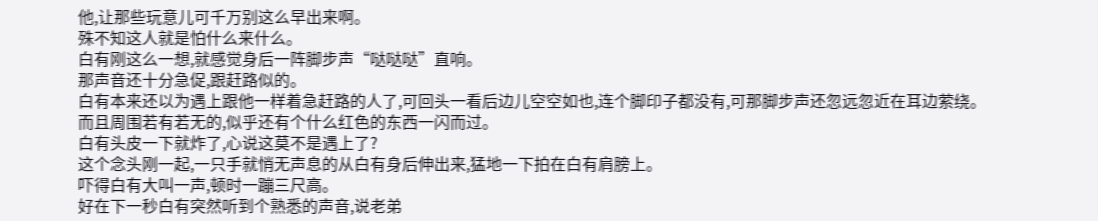他,让那些玩意儿可千万别这么早出来啊。
殊不知这人就是怕什么来什么。
白有刚这么一想,就感觉身后一阵脚步声“哒哒哒”直响。
那声音还十分急促,跟赶路似的。
白有本来还以为遇上跟他一样着急赶路的人了,可回头一看后边儿空空如也,连个脚印子都没有,可那脚步声还忽远忽近在耳边萦绕。
而且周围若有若无的,似乎还有个什么红色的东西一闪而过。
白有头皮一下就炸了,心说这莫不是遇上了?
这个念头刚一起,一只手就悄无声息的从白有身后伸出来,猛地一下拍在白有肩膀上。
吓得白有大叫一声,顿时一蹦三尺高。
好在下一秒白有突然听到个熟悉的声音,说老弟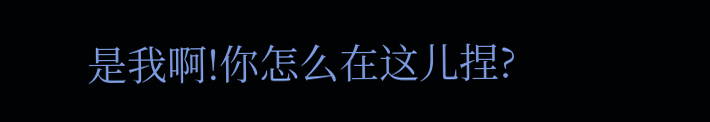是我啊!你怎么在这儿捏?